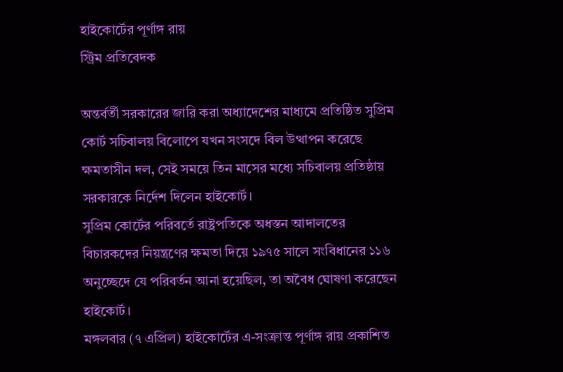হাইকোর্টের পূর্ণাঙ্গ রায়
স্ট্রিম প্রতিবেদক

অন্তর্বর্তী সরকারের জারি করা অধ্যাদেশের মাধ্যমে প্রতিষ্ঠিত সুপ্রিম কোর্ট সচিবালয় বিলোপে যখন সংসদে বিল উত্থাপন করেছে ক্ষমতাসীন দল, সেই সময়ে তিন মাসের মধ্যে সচিবালয় প্রতিষ্ঠায় সরকারকে নির্দেশ দিলেন হাইকোর্ট।
সুপ্রিম কোর্টের পরিবর্তে রাষ্ট্রপতিকে অধস্তন আদালতের বিচারকদের নিয়ন্ত্রণের ক্ষমতা দিয়ে ১৯৭৫ সালে সংবিধানের ১১৬ অনুচ্ছেদে যে পরিবর্তন আনা হয়েছিল, তা অবৈধ ঘোষণা করেছেন হাইকোর্ট।
মঙ্গলবার (৭ এপ্রিল) হাইকোর্টের এ-সংক্রান্ত পূর্ণাঙ্গ রায় প্রকাশিত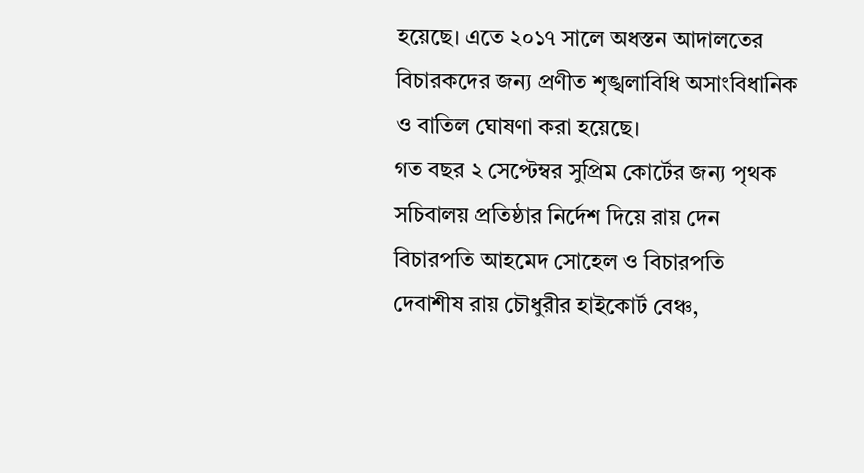হয়েছে। এতে ২০১৭ সালে অধস্তন আদালতের বিচারকদের জন্য প্রণীত শৃঙ্খলাবিধি অসাংবিধানিক ও বাতিল ঘোষণা করা হয়েছে।
গত বছর ২ সেপ্টেম্বর সুপ্রিম কোর্টের জন্য পৃথক সচিবালয় প্রতিষ্ঠার নির্দেশ দিয়ে রায় দেন বিচারপতি আহমেদ সোহেল ও বিচারপতি দেবাশীষ রায় চৌধুরীর হাইকোর্ট বেঞ্চ,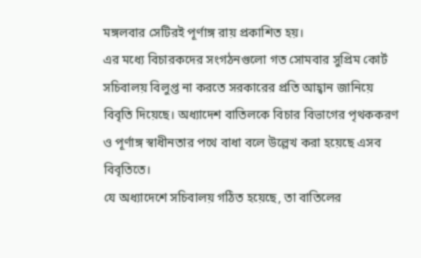মঙ্গলবার সেটিরই পূর্ণাঙ্গ রায় প্রকাশিত হয়।
এর মধ্যে বিচারকদের সংগঠনগুলো গত সোমবার সুপ্রিম কোর্ট সচিবালয় বিলুপ্ত না করতে সরকারের প্রতি আহ্বান জানিয়ে বিবৃতি দিয়েছে। অধ্যাদেশ বাতিলকে বিচার বিভাগের পৃথককরণ ও পূর্ণাঙ্গ স্বাধীনতার পথে বাধা বলে উল্লেখ করা হয়েছে এসব বিবৃতিতে।
যে অধ্যাদেশে সচিবালয় গঠিত হয়েছে, তা বাতিলের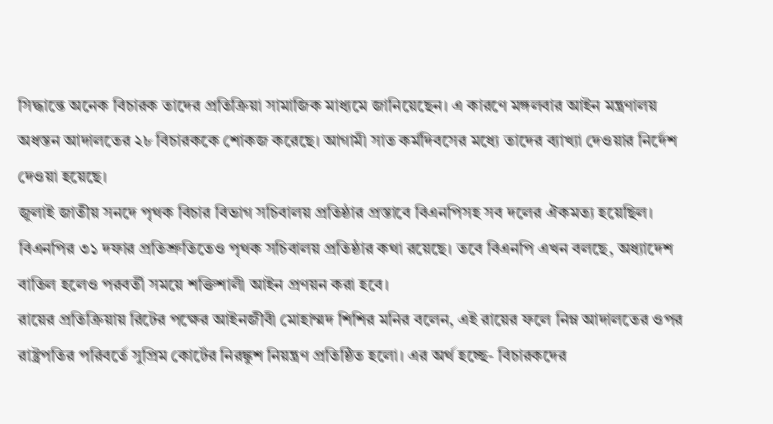সিদ্ধান্তে অনেক বিচারক তাদের প্রতিক্রিয়া সামাজিক মাধ্যমে জানিয়েছেন। এ কারণে মঙ্গলবার আইন মন্ত্রণালয় অধস্তন আদালতের ২৮ বিচারককে শোকজ করেছে। আগামী সাত কর্মদিবসের মধ্যে তাদের ব্যাখ্যা দেওয়ার নির্দেশ দেওয়া হয়েছে।
জুলাই জাতীয় সনদে পৃথক বিচার বিভাগ সচিবালয় প্রতিষ্ঠার প্রস্তাবে বিএনপিসহ সব দলের ঐকমত্য হয়েছিল। বিএনপির ৩১ দফার প্রতিশ্রুতিতেও পৃথক সচিবালয় প্রতিষ্ঠার কথা রয়েছে। তবে বিএনপি এখন বলছে, অধ্যাদেশ বাতিল হলেও পরবর্তী সময়ে শক্তিশালী আইন প্রণয়ন করা হবে।
রায়ের প্রতিক্রিয়ায় রিটের পক্ষের আইনজীবী মোহাম্মদ শিশির মনির বলেন, এই রায়ের ফলে নিম্ন আদালতের ওপর রাষ্ট্রপতির পরিবর্তে সুপ্রিম কোর্টের নিরঙ্কুশ নিয়ন্ত্রণ প্রতিষ্ঠিত হলো। এর অর্থ হচ্ছে- বিচারকদের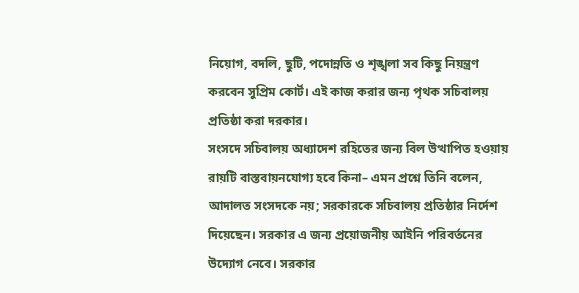নিয়োগ, বদলি, ছুটি, পদোন্নতি ও শৃঙ্খলা সব কিছু নিয়ন্ত্রণ করবেন সুপ্রিম কোর্ট। এই কাজ করার জন্য পৃথক সচিবালয় প্রতিষ্ঠা করা দরকার।
সংসদে সচিবালয় অধ্যাদেশ রহিতের জন্য বিল উত্থাপিত হওয়ায় রায়টি বাস্তবায়নযোগ্য হবে কিনা– এমন প্রশ্নে তিনি বলেন, আদালত সংসদকে নয়; সরকারকে সচিবালয় প্রতিষ্ঠার নির্দেশ দিয়েছেন। সরকার এ জন্য প্রয়োজনীয় আইনি পরিবর্তনের উদ্যোগ নেবে। সরকার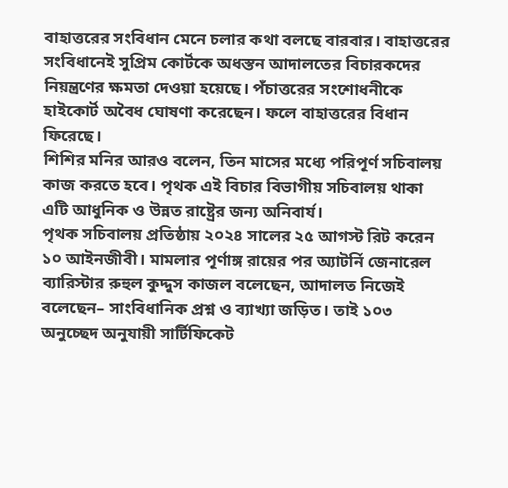বাহাত্তরের সংবিধান মেনে চলার কথা বলছে বারবার। বাহাত্তরের সংবিধানেই সুপ্রিম কোর্টকে অধস্তন আদালতের বিচারকদের নিয়ন্ত্রণের ক্ষমতা দেওয়া হয়েছে। পঁচাত্তরের সংশোধনীকে হাইকোর্ট অবৈধ ঘোষণা করেছেন। ফলে বাহাত্তরের বিধান ফিরেছে।
শিশির মনির আরও বলেন, তিন মাসের মধ্যে পরিপূর্ণ সচিবালয় কাজ করতে হবে। পৃথক এই বিচার বিভাগীয় সচিবালয় থাকা এটি আধুনিক ও উন্নত রাষ্ট্রের জন্য অনিবার্য।
পৃথক সচিবালয় প্রতিষ্ঠায় ২০২৪ সালের ২৫ আগস্ট রিট করেন ১০ আইনজীবী। মামলার পূর্ণাঙ্গ রায়ের পর অ্যাটর্নি জেনারেল ব্যারিস্টার রুহুল কুদ্দুস কাজল বলেছেন, আদালত নিজেই বলেছেন– সাংবিধানিক প্রশ্ন ও ব্যাখ্যা জড়িত। তাই ১০৩ অনুচ্ছেদ অনুযায়ী সার্টিফিকেট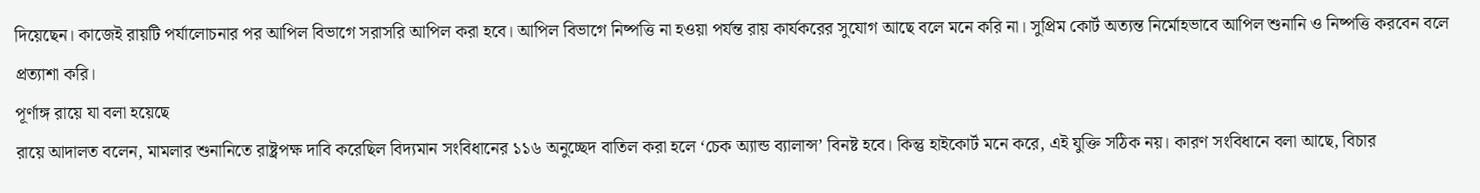দিয়েছেন। কাজেই রায়টি পর্যালোচনার পর আপিল বিভাগে সরাসরি আপিল করা হবে। আপিল বিভাগে নিষ্পত্তি না হওয়া পর্যন্ত রায় কার্যকরের সুযোগ আছে বলে মনে করি না। সুপ্রিম কোর্ট অত্যন্ত নির্মোহভাবে আপিল শুনানি ও নিষ্পত্তি করবেন বলে প্রত্যাশা করি।
পূর্ণাঙ্গ রায়ে যা বলা হয়েছে
রায়ে আদালত বলেন, মামলার শুনানিতে রাষ্ট্রপক্ষ দাবি করেছিল বিদ্যমান সংবিধানের ১১৬ অনুচ্ছেদ বাতিল করা হলে ‘চেক অ্যান্ড ব্যালান্স’ বিনষ্ট হবে। কিন্তু হাইকোর্ট মনে করে, এই যুক্তি সঠিক নয়। কারণ সংবিধানে বলা আছে, বিচার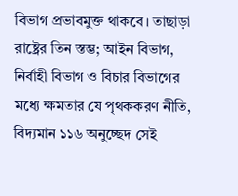বিভাগ প্রভাবমুক্ত থাকবে। তাছাড়া রাষ্ট্রের তিন স্তম্ভ; আইন বিভাগ, নির্বাহী বিভাগ ও বিচার বিভাগের মধ্যে ক্ষমতার যে পৃথককরণ নীতি, বিদ্যমান ১১৬ অনুচ্ছেদ সেই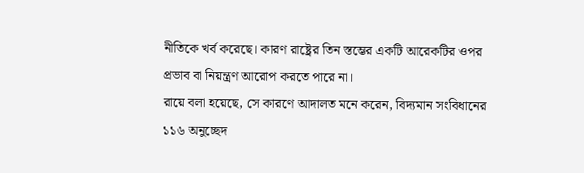নীতিকে খর্ব করেছে। কারণ রাষ্ট্রের তিন স্তম্ভের একটি আরেকটির ওপর প্রভাব বা নিয়ন্ত্রণ আরোপ করতে পারে না।
রায়ে বলা হয়েছে, সে কারণে আদালত মনে করেন, বিদ্যমান সংবিধানের ১১৬ অনুচ্ছেদ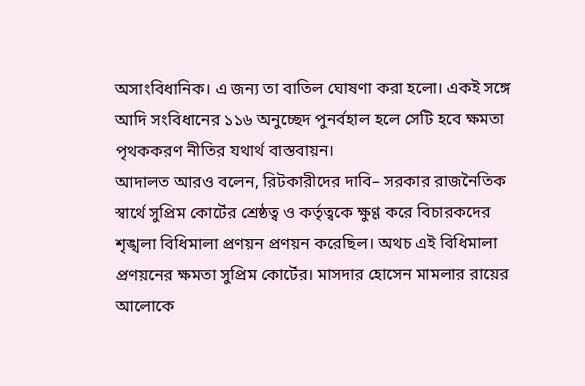অসাংবিধানিক। এ জন্য তা বাতিল ঘোষণা করা হলো। একই সঙ্গে আদি সংবিধানের ১১৬ অনুচ্ছেদ পুনর্বহাল হলে সেটি হবে ক্ষমতা পৃথককরণ নীতির যথার্থ বাস্তবায়ন।
আদালত আরও বলেন, রিটকারীদের দাবি– সরকার রাজনৈতিক স্বার্থে সুপ্রিম কোর্টের শ্রেষ্ঠত্ব ও কর্তৃত্বকে ক্ষুণ্ণ করে বিচারকদের শৃঙ্খলা বিধিমালা প্রণয়ন প্রণয়ন করেছিল। অথচ এই বিধিমালা প্রণয়নের ক্ষমতা সুপ্রিম কোর্টের। মাসদার হোসেন মামলার রায়ের আলোকে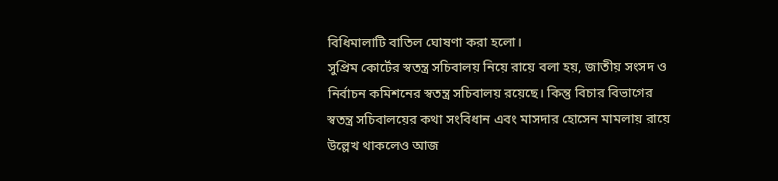বিধিমালাটি বাতিল ঘোষণা করা হলো।
সুপ্রিম কোর্টের স্বতন্ত্র সচিবালয় নিয়ে রায়ে বলা হয়, জাতীয় সংসদ ও নির্বাচন কমিশনের স্বতন্ত্র সচিবালয় রয়েছে। কিন্তু বিচার বিভাগের স্বতন্ত্র সচিবালয়ের কথা সংবিধান এবং মাসদার হোসেন মামলায় রায়ে উল্লেখ থাকলেও আজ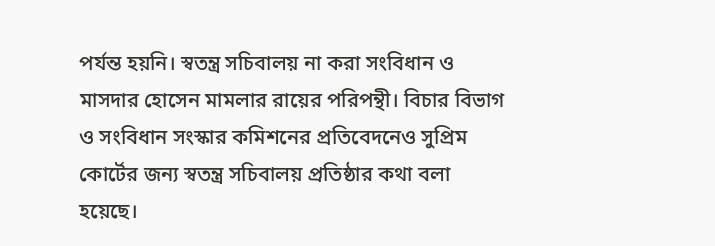পর্যন্ত হয়নি। স্বতন্ত্র সচিবালয় না করা সংবিধান ও মাসদার হোসেন মামলার রায়ের পরিপন্থী। বিচার বিভাগ ও সংবিধান সংস্কার কমিশনের প্রতিবেদনেও সুপ্রিম কোর্টের জন্য স্বতন্ত্র সচিবালয় প্রতিষ্ঠার কথা বলা হয়েছে।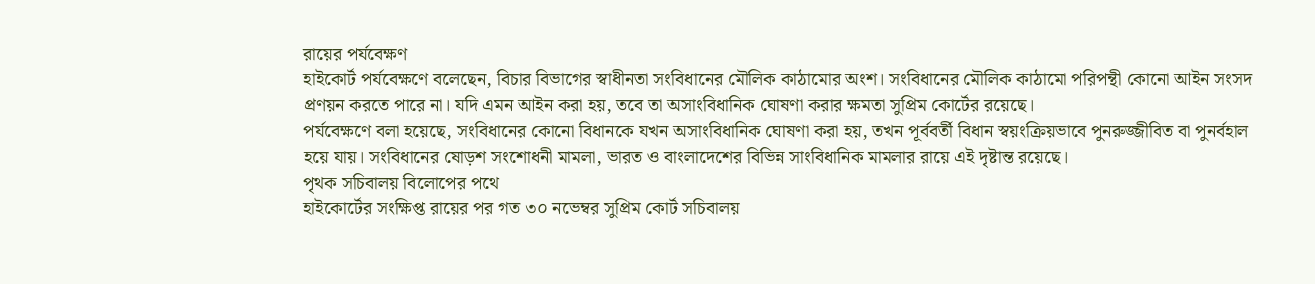রায়ের পর্যবেক্ষণ
হাইকোর্ট পর্যবেক্ষণে বলেছেন, বিচার বিভাগের স্বাধীনতা সংবিধানের মৌলিক কাঠামোর অংশ। সংবিধানের মৌলিক কাঠামো পরিপন্থী কোনো আইন সংসদ প্রণয়ন করতে পারে না। যদি এমন আইন করা হয়, তবে তা অসাংবিধানিক ঘোষণা করার ক্ষমতা সুপ্রিম কোর্টের রয়েছে।
পর্যবেক্ষণে বলা হয়েছে, সংবিধানের কোনো বিধানকে যখন অসাংবিধানিক ঘোষণা করা হয়, তখন পূর্ববর্তী বিধান স্বয়ংক্রিয়ভাবে পুনরুজ্জীবিত বা পুনর্বহাল হয়ে যায়। সংবিধানের ষোড়শ সংশোধনী মামলা, ভারত ও বাংলাদেশের বিভিন্ন সাংবিধানিক মামলার রায়ে এই দৃষ্টান্ত রয়েছে।
পৃথক সচিবালয় বিলোপের পথে
হাইকোর্টের সংক্ষিপ্ত রায়ের পর গত ৩০ নভেম্বর সুপ্রিম কোর্ট সচিবালয়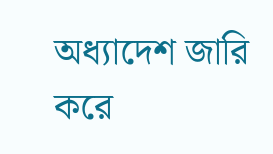অধ্যাদেশ জারি করে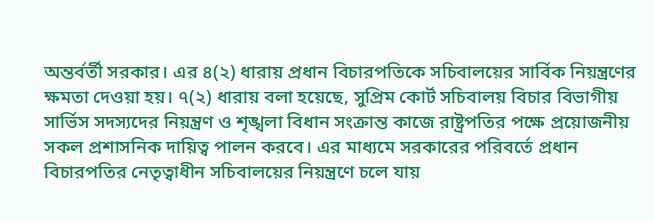অন্তর্বর্তী সরকার। এর ৪(২) ধারায় প্রধান বিচারপতিকে সচিবালয়ের সার্বিক নিয়ন্ত্রণের ক্ষমতা দেওয়া হয়। ৭(২) ধারায় বলা হয়েছে, সুপ্রিম কোর্ট সচিবালয় বিচার বিভাগীয় সার্ভিস সদস্যদের নিয়ন্ত্রণ ও শৃঙ্খলা বিধান সংক্রান্ত কাজে রাষ্ট্রপতির পক্ষে প্রয়োজনীয় সকল প্রশাসনিক দায়িত্ব পালন করবে। এর মাধ্যমে সরকারের পরিবর্তে প্রধান বিচারপতির নেতৃত্বাধীন সচিবালয়ের নিয়ন্ত্রণে চলে যায়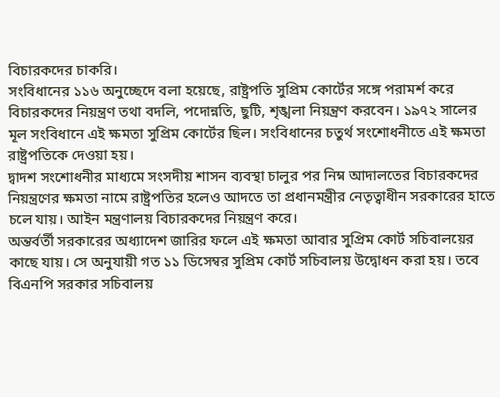বিচারকদের চাকরি।
সংবিধানের ১১৬ অনুচ্ছেদে বলা হয়েছে, রাষ্ট্রপতি সুপ্রিম কোর্টের সঙ্গে পরামর্শ করে বিচারকদের নিয়ন্ত্রণ তথা বদলি, পদোন্নতি, ছুটি, শৃঙ্খলা নিয়ন্ত্রণ করবেন। ১৯৭২ সালের মূল সংবিধানে এই ক্ষমতা সুপ্রিম কোর্টের ছিল। সংবিধানের চতুর্থ সংশোধনীতে এই ক্ষমতা রাষ্ট্রপতিকে দেওয়া হয়।
দ্বাদশ সংশোধনীর মাধ্যমে সংসদীয় শাসন ব্যবস্থা চালুর পর নিম্ন আদালতের বিচারকদের নিয়ন্ত্রণের ক্ষমতা নামে রাষ্ট্রপতির হলেও আদতে তা প্রধানমন্ত্রীর নেতৃত্বাধীন সরকারের হাতে চলে যায়। আইন মন্ত্রণালয় বিচারকদের নিয়ন্ত্রণ করে।
অন্তর্বর্তী সরকারের অধ্যাদেশ জারির ফলে এই ক্ষমতা আবার সুপ্রিম কোর্ট সচিবালয়ের কাছে যায়। সে অনুযায়ী গত ১১ ডিসেম্বর সুপ্রিম কোর্ট সচিবালয় উদ্বোধন করা হয়। তবে বিএনপি সরকার সচিবালয়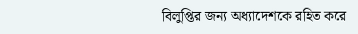বিলুপ্তির জন্য অধ্যাদেশকে রহিত করে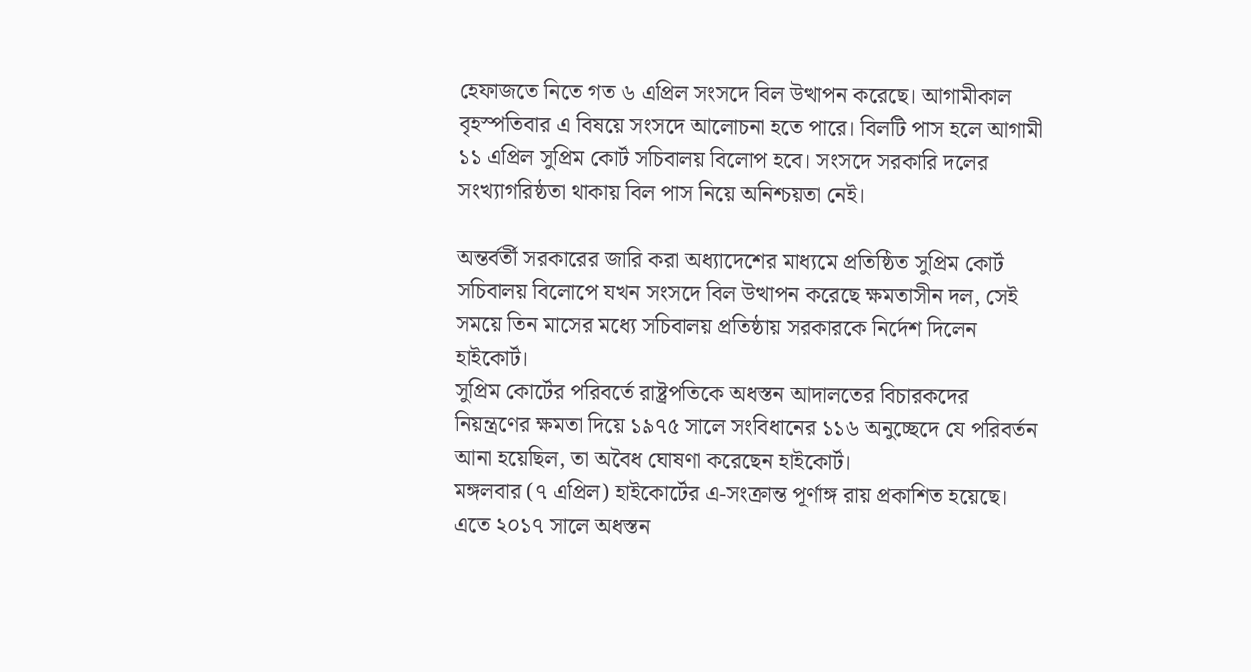হেফাজতে নিতে গত ৬ এপ্রিল সংসদে বিল উত্থাপন করেছে। আগামীকাল বৃহস্পতিবার এ বিষয়ে সংসদে আলোচনা হতে পারে। বিলটি পাস হলে আগামী ১১ এপ্রিল সুপ্রিম কোর্ট সচিবালয় বিলোপ হবে। সংসদে সরকারি দলের সংখ্যাগরিষ্ঠতা থাকায় বিল পাস নিয়ে অনিশ্চয়তা নেই।

অন্তর্বর্তী সরকারের জারি করা অধ্যাদেশের মাধ্যমে প্রতিষ্ঠিত সুপ্রিম কোর্ট সচিবালয় বিলোপে যখন সংসদে বিল উত্থাপন করেছে ক্ষমতাসীন দল, সেই সময়ে তিন মাসের মধ্যে সচিবালয় প্রতিষ্ঠায় সরকারকে নির্দেশ দিলেন হাইকোর্ট।
সুপ্রিম কোর্টের পরিবর্তে রাষ্ট্রপতিকে অধস্তন আদালতের বিচারকদের নিয়ন্ত্রণের ক্ষমতা দিয়ে ১৯৭৫ সালে সংবিধানের ১১৬ অনুচ্ছেদে যে পরিবর্তন আনা হয়েছিল, তা অবৈধ ঘোষণা করেছেন হাইকোর্ট।
মঙ্গলবার (৭ এপ্রিল) হাইকোর্টের এ-সংক্রান্ত পূর্ণাঙ্গ রায় প্রকাশিত হয়েছে। এতে ২০১৭ সালে অধস্তন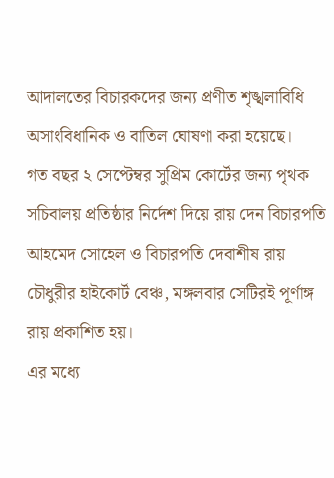আদালতের বিচারকদের জন্য প্রণীত শৃঙ্খলাবিধি অসাংবিধানিক ও বাতিল ঘোষণা করা হয়েছে।
গত বছর ২ সেপ্টেম্বর সুপ্রিম কোর্টের জন্য পৃথক সচিবালয় প্রতিষ্ঠার নির্দেশ দিয়ে রায় দেন বিচারপতি আহমেদ সোহেল ও বিচারপতি দেবাশীষ রায় চৌধুরীর হাইকোর্ট বেঞ্চ, মঙ্গলবার সেটিরই পূর্ণাঙ্গ রায় প্রকাশিত হয়।
এর মধ্যে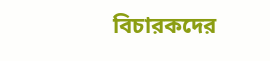বিচারকদের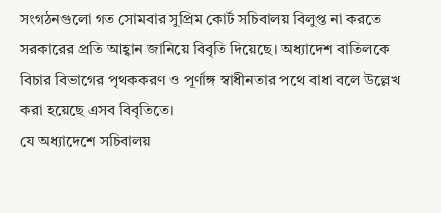সংগঠনগুলো গত সোমবার সুপ্রিম কোর্ট সচিবালয় বিলুপ্ত না করতে সরকারের প্রতি আহ্বান জানিয়ে বিবৃতি দিয়েছে। অধ্যাদেশ বাতিলকে বিচার বিভাগের পৃথককরণ ও পূর্ণাঙ্গ স্বাধীনতার পথে বাধা বলে উল্লেখ করা হয়েছে এসব বিবৃতিতে।
যে অধ্যাদেশে সচিবালয়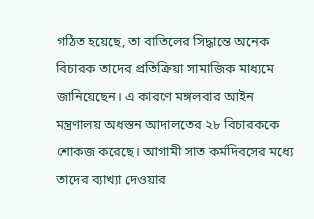গঠিত হয়েছে, তা বাতিলের সিদ্ধান্তে অনেক বিচারক তাদের প্রতিক্রিয়া সামাজিক মাধ্যমে জানিয়েছেন। এ কারণে মঙ্গলবার আইন মন্ত্রণালয় অধস্তন আদালতের ২৮ বিচারককে শোকজ করেছে। আগামী সাত কর্মদিবসের মধ্যে তাদের ব্যাখ্যা দেওয়ার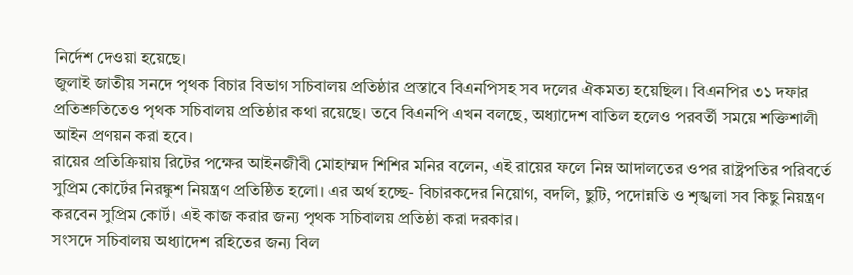নির্দেশ দেওয়া হয়েছে।
জুলাই জাতীয় সনদে পৃথক বিচার বিভাগ সচিবালয় প্রতিষ্ঠার প্রস্তাবে বিএনপিসহ সব দলের ঐকমত্য হয়েছিল। বিএনপির ৩১ দফার প্রতিশ্রুতিতেও পৃথক সচিবালয় প্রতিষ্ঠার কথা রয়েছে। তবে বিএনপি এখন বলছে, অধ্যাদেশ বাতিল হলেও পরবর্তী সময়ে শক্তিশালী আইন প্রণয়ন করা হবে।
রায়ের প্রতিক্রিয়ায় রিটের পক্ষের আইনজীবী মোহাম্মদ শিশির মনির বলেন, এই রায়ের ফলে নিম্ন আদালতের ওপর রাষ্ট্রপতির পরিবর্তে সুপ্রিম কোর্টের নিরঙ্কুশ নিয়ন্ত্রণ প্রতিষ্ঠিত হলো। এর অর্থ হচ্ছে- বিচারকদের নিয়োগ, বদলি, ছুটি, পদোন্নতি ও শৃঙ্খলা সব কিছু নিয়ন্ত্রণ করবেন সুপ্রিম কোর্ট। এই কাজ করার জন্য পৃথক সচিবালয় প্রতিষ্ঠা করা দরকার।
সংসদে সচিবালয় অধ্যাদেশ রহিতের জন্য বিল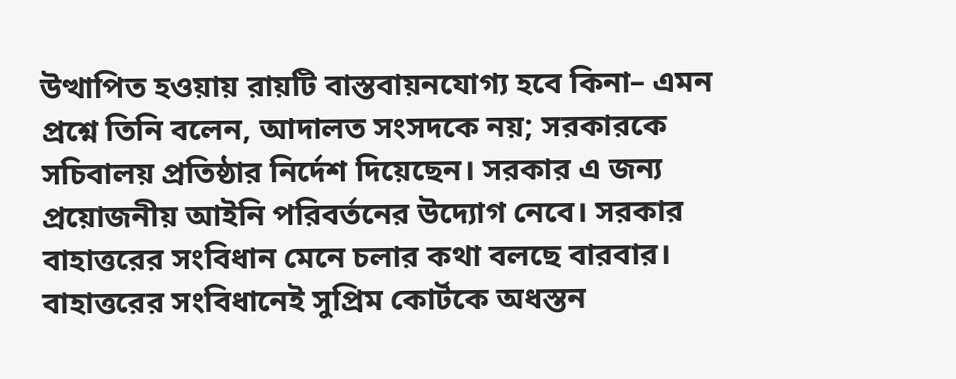উত্থাপিত হওয়ায় রায়টি বাস্তবায়নযোগ্য হবে কিনা– এমন প্রশ্নে তিনি বলেন, আদালত সংসদকে নয়; সরকারকে সচিবালয় প্রতিষ্ঠার নির্দেশ দিয়েছেন। সরকার এ জন্য প্রয়োজনীয় আইনি পরিবর্তনের উদ্যোগ নেবে। সরকার বাহাত্তরের সংবিধান মেনে চলার কথা বলছে বারবার। বাহাত্তরের সংবিধানেই সুপ্রিম কোর্টকে অধস্তন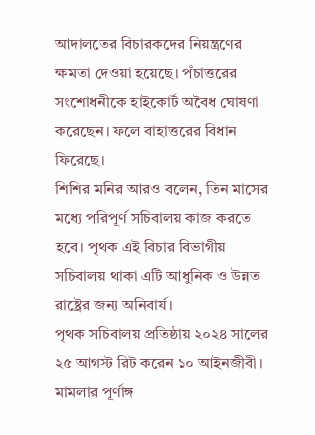আদালতের বিচারকদের নিয়ন্ত্রণের ক্ষমতা দেওয়া হয়েছে। পঁচাত্তরের সংশোধনীকে হাইকোর্ট অবৈধ ঘোষণা করেছেন। ফলে বাহাত্তরের বিধান ফিরেছে।
শিশির মনির আরও বলেন, তিন মাসের মধ্যে পরিপূর্ণ সচিবালয় কাজ করতে হবে। পৃথক এই বিচার বিভাগীয় সচিবালয় থাকা এটি আধুনিক ও উন্নত রাষ্ট্রের জন্য অনিবার্য।
পৃথক সচিবালয় প্রতিষ্ঠায় ২০২৪ সালের ২৫ আগস্ট রিট করেন ১০ আইনজীবী। মামলার পূর্ণাঙ্গ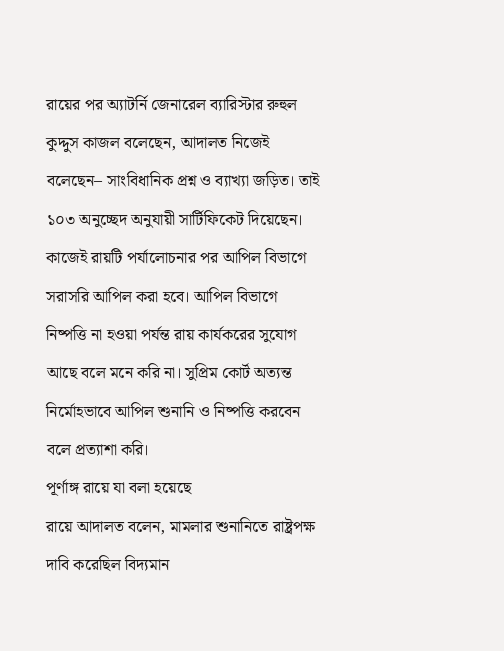রায়ের পর অ্যাটর্নি জেনারেল ব্যারিস্টার রুহুল কুদ্দুস কাজল বলেছেন, আদালত নিজেই বলেছেন– সাংবিধানিক প্রশ্ন ও ব্যাখ্যা জড়িত। তাই ১০৩ অনুচ্ছেদ অনুযায়ী সার্টিফিকেট দিয়েছেন। কাজেই রায়টি পর্যালোচনার পর আপিল বিভাগে সরাসরি আপিল করা হবে। আপিল বিভাগে নিষ্পত্তি না হওয়া পর্যন্ত রায় কার্যকরের সুযোগ আছে বলে মনে করি না। সুপ্রিম কোর্ট অত্যন্ত নির্মোহভাবে আপিল শুনানি ও নিষ্পত্তি করবেন বলে প্রত্যাশা করি।
পূর্ণাঙ্গ রায়ে যা বলা হয়েছে
রায়ে আদালত বলেন, মামলার শুনানিতে রাষ্ট্রপক্ষ দাবি করেছিল বিদ্যমান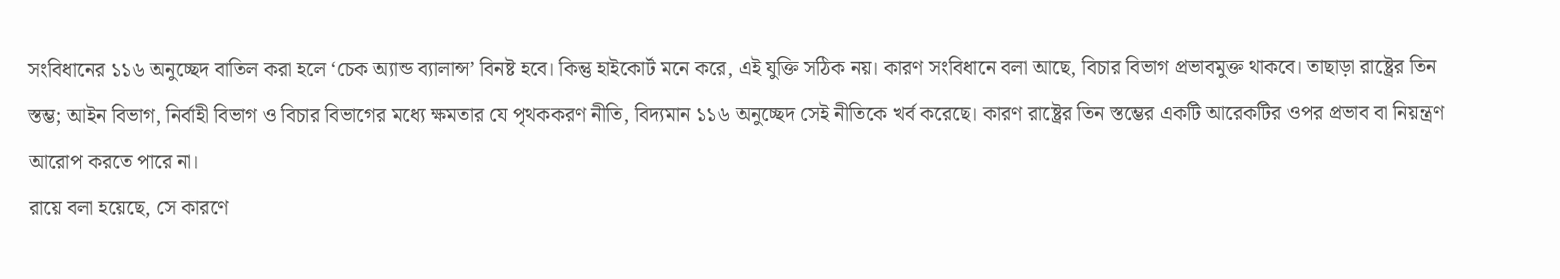সংবিধানের ১১৬ অনুচ্ছেদ বাতিল করা হলে ‘চেক অ্যান্ড ব্যালান্স’ বিনষ্ট হবে। কিন্তু হাইকোর্ট মনে করে, এই যুক্তি সঠিক নয়। কারণ সংবিধানে বলা আছে, বিচার বিভাগ প্রভাবমুক্ত থাকবে। তাছাড়া রাষ্ট্রের তিন স্তম্ভ; আইন বিভাগ, নির্বাহী বিভাগ ও বিচার বিভাগের মধ্যে ক্ষমতার যে পৃথককরণ নীতি, বিদ্যমান ১১৬ অনুচ্ছেদ সেই নীতিকে খর্ব করেছে। কারণ রাষ্ট্রের তিন স্তম্ভের একটি আরেকটির ওপর প্রভাব বা নিয়ন্ত্রণ আরোপ করতে পারে না।
রায়ে বলা হয়েছে, সে কারণে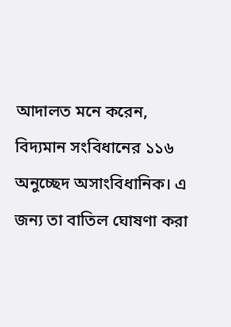আদালত মনে করেন, বিদ্যমান সংবিধানের ১১৬ অনুচ্ছেদ অসাংবিধানিক। এ জন্য তা বাতিল ঘোষণা করা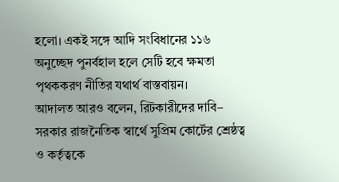হলো। একই সঙ্গে আদি সংবিধানের ১১৬ অনুচ্ছেদ পুনর্বহাল হলে সেটি হবে ক্ষমতা পৃথককরণ নীতির যথার্থ বাস্তবায়ন।
আদালত আরও বলেন, রিটকারীদের দাবি– সরকার রাজনৈতিক স্বার্থে সুপ্রিম কোর্টের শ্রেষ্ঠত্ব ও কর্তৃত্বকে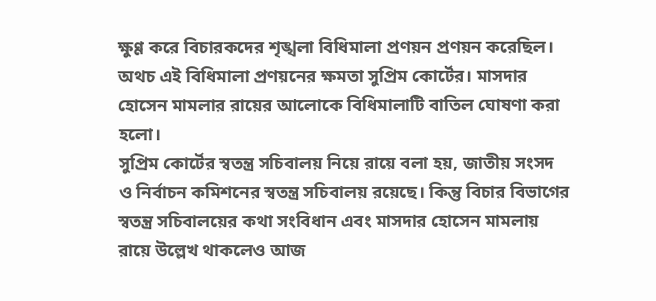ক্ষুণ্ণ করে বিচারকদের শৃঙ্খলা বিধিমালা প্রণয়ন প্রণয়ন করেছিল। অথচ এই বিধিমালা প্রণয়নের ক্ষমতা সুপ্রিম কোর্টের। মাসদার হোসেন মামলার রায়ের আলোকে বিধিমালাটি বাতিল ঘোষণা করা হলো।
সুপ্রিম কোর্টের স্বতন্ত্র সচিবালয় নিয়ে রায়ে বলা হয়, জাতীয় সংসদ ও নির্বাচন কমিশনের স্বতন্ত্র সচিবালয় রয়েছে। কিন্তু বিচার বিভাগের স্বতন্ত্র সচিবালয়ের কথা সংবিধান এবং মাসদার হোসেন মামলায় রায়ে উল্লেখ থাকলেও আজ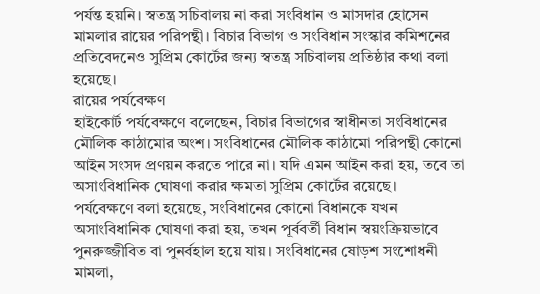পর্যন্ত হয়নি। স্বতন্ত্র সচিবালয় না করা সংবিধান ও মাসদার হোসেন মামলার রায়ের পরিপন্থী। বিচার বিভাগ ও সংবিধান সংস্কার কমিশনের প্রতিবেদনেও সুপ্রিম কোর্টের জন্য স্বতন্ত্র সচিবালয় প্রতিষ্ঠার কথা বলা হয়েছে।
রায়ের পর্যবেক্ষণ
হাইকোর্ট পর্যবেক্ষণে বলেছেন, বিচার বিভাগের স্বাধীনতা সংবিধানের মৌলিক কাঠামোর অংশ। সংবিধানের মৌলিক কাঠামো পরিপন্থী কোনো আইন সংসদ প্রণয়ন করতে পারে না। যদি এমন আইন করা হয়, তবে তা অসাংবিধানিক ঘোষণা করার ক্ষমতা সুপ্রিম কোর্টের রয়েছে।
পর্যবেক্ষণে বলা হয়েছে, সংবিধানের কোনো বিধানকে যখন অসাংবিধানিক ঘোষণা করা হয়, তখন পূর্ববর্তী বিধান স্বয়ংক্রিয়ভাবে পুনরুজ্জীবিত বা পুনর্বহাল হয়ে যায়। সংবিধানের ষোড়শ সংশোধনী মামলা,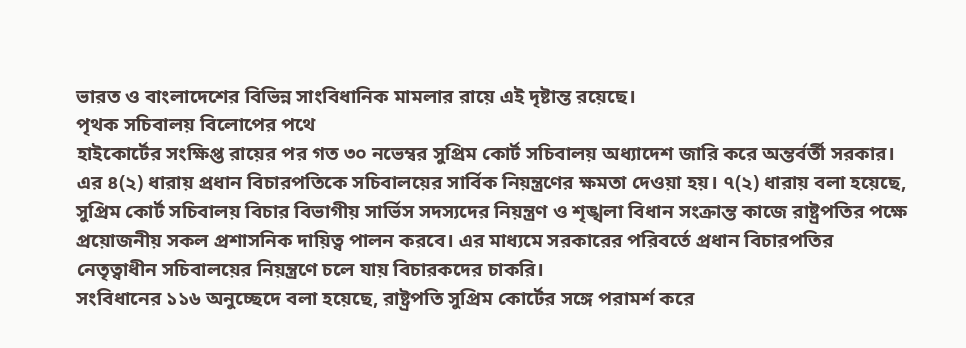ভারত ও বাংলাদেশের বিভিন্ন সাংবিধানিক মামলার রায়ে এই দৃষ্টান্ত রয়েছে।
পৃথক সচিবালয় বিলোপের পথে
হাইকোর্টের সংক্ষিপ্ত রায়ের পর গত ৩০ নভেম্বর সুপ্রিম কোর্ট সচিবালয় অধ্যাদেশ জারি করে অন্তর্বর্তী সরকার। এর ৪(২) ধারায় প্রধান বিচারপতিকে সচিবালয়ের সার্বিক নিয়ন্ত্রণের ক্ষমতা দেওয়া হয়। ৭(২) ধারায় বলা হয়েছে, সুপ্রিম কোর্ট সচিবালয় বিচার বিভাগীয় সার্ভিস সদস্যদের নিয়ন্ত্রণ ও শৃঙ্খলা বিধান সংক্রান্ত কাজে রাষ্ট্রপতির পক্ষে প্রয়োজনীয় সকল প্রশাসনিক দায়িত্ব পালন করবে। এর মাধ্যমে সরকারের পরিবর্তে প্রধান বিচারপতির নেতৃত্বাধীন সচিবালয়ের নিয়ন্ত্রণে চলে যায় বিচারকদের চাকরি।
সংবিধানের ১১৬ অনুচ্ছেদে বলা হয়েছে, রাষ্ট্রপতি সুপ্রিম কোর্টের সঙ্গে পরামর্শ করে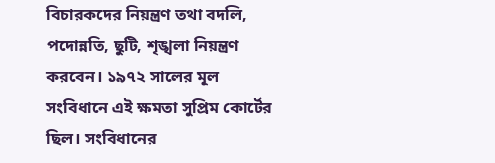বিচারকদের নিয়ন্ত্রণ তথা বদলি, পদোন্নতি, ছুটি, শৃঙ্খলা নিয়ন্ত্রণ করবেন। ১৯৭২ সালের মূল সংবিধানে এই ক্ষমতা সুপ্রিম কোর্টের ছিল। সংবিধানের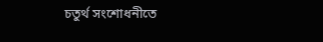চতুর্থ সংশোধনীতে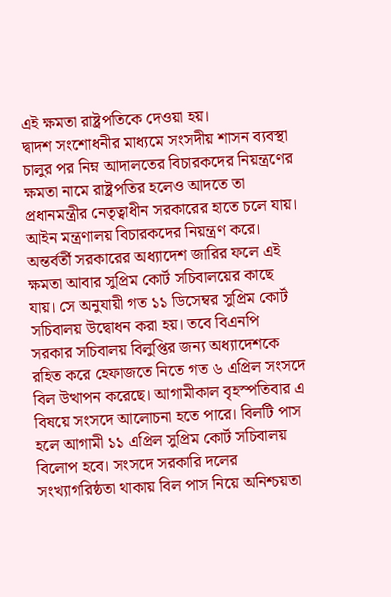এই ক্ষমতা রাষ্ট্রপতিকে দেওয়া হয়।
দ্বাদশ সংশোধনীর মাধ্যমে সংসদীয় শাসন ব্যবস্থা চালুর পর নিম্ন আদালতের বিচারকদের নিয়ন্ত্রণের ক্ষমতা নামে রাষ্ট্রপতির হলেও আদতে তা প্রধানমন্ত্রীর নেতৃত্বাধীন সরকারের হাতে চলে যায়। আইন মন্ত্রণালয় বিচারকদের নিয়ন্ত্রণ করে।
অন্তর্বর্তী সরকারের অধ্যাদেশ জারির ফলে এই ক্ষমতা আবার সুপ্রিম কোর্ট সচিবালয়ের কাছে যায়। সে অনুযায়ী গত ১১ ডিসেম্বর সুপ্রিম কোর্ট সচিবালয় উদ্বোধন করা হয়। তবে বিএনপি সরকার সচিবালয় বিলুপ্তির জন্য অধ্যাদেশকে রহিত করে হেফাজতে নিতে গত ৬ এপ্রিল সংসদে বিল উত্থাপন করেছে। আগামীকাল বৃহস্পতিবার এ বিষয়ে সংসদে আলোচনা হতে পারে। বিলটি পাস হলে আগামী ১১ এপ্রিল সুপ্রিম কোর্ট সচিবালয় বিলোপ হবে। সংসদে সরকারি দলের সংখ্যাগরিষ্ঠতা থাকায় বিল পাস নিয়ে অনিশ্চয়তা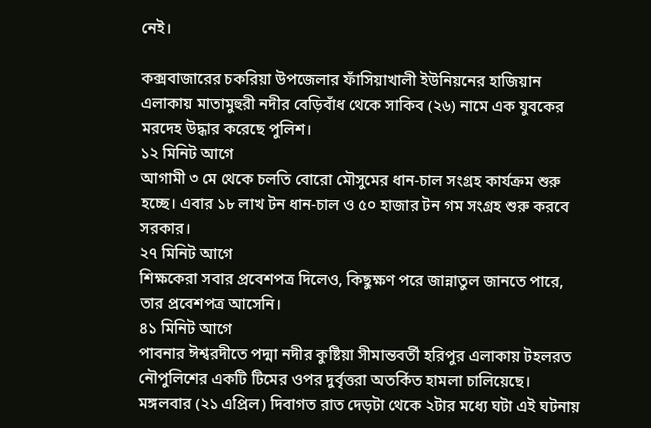নেই।

কক্সবাজারের চকরিয়া উপজেলার ফাঁসিয়াখালী ইউনিয়নের হাজিয়ান এলাকায় মাতামুহুরী নদীর বেড়িবাঁধ থেকে সাকিব (২৬) নামে এক যুবকের মরদেহ উদ্ধার করেছে পুলিশ।
১২ মিনিট আগে
আগামী ৩ মে থেকে চলতি বোরো মৌসুমের ধান-চাল সংগ্রহ কার্যক্রম শুরু হচ্ছে। এবার ১৮ লাখ টন ধান-চাল ও ৫০ হাজার টন গম সংগ্রহ শুরু করবে সরকার।
২৭ মিনিট আগে
শিক্ষকেরা সবার প্রবেশপত্র দিলেও, কিছুক্ষণ পরে জান্নাতুল জানতে পারে, তার প্রবেশপত্র আসেনি।
৪১ মিনিট আগে
পাবনার ঈশ্বরদীতে পদ্মা নদীর কুষ্টিয়া সীমান্তবর্তী হরিপুর এলাকায় টহলরত নৌপুলিশের একটি টিমের ওপর দুর্বৃত্তরা অতর্কিত হামলা চালিয়েছে। মঙ্গলবার (২১ এপ্রিল) দিবাগত রাত দেড়টা থেকে ২টার মধ্যে ঘটা এই ঘটনায়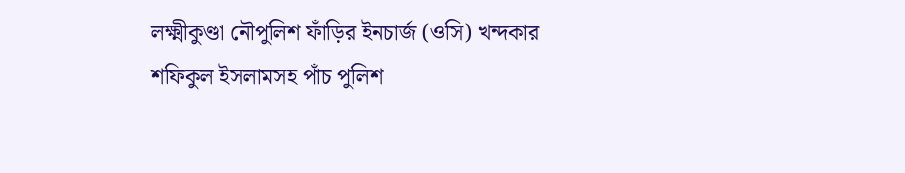লক্ষ্মীকুণ্ডা নৌপুলিশ ফাঁড়ির ইনচার্জ (ওসি) খন্দকার শফিকুল ইসলামসহ পাঁচ পুলিশ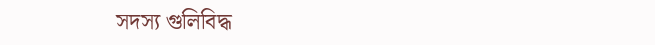সদস্য গুলিবিদ্ধ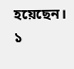হয়েছেন।
১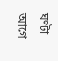ঘণ্টা আগে